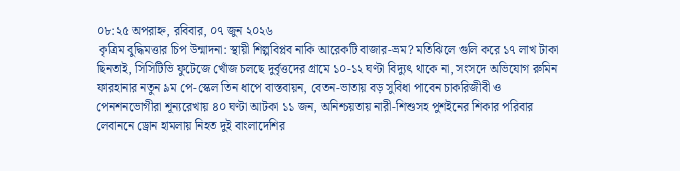০৮:২৫ অপরাহ্ন, রবিবার, ০৭ জুন ২০২৬
 কৃত্রিম বুদ্ধিমত্তার চিপ উন্মাদনা: স্থায়ী শিল্পবিপ্লব নাকি আরেকটি বাজার-ভ্রম? মতিঝিলে গুলি করে ১৭ লাখ টাকা ছিনতাই, সিসিটিভি ফুটেজে খোঁজ চলছে দুর্বৃত্তদের গ্রামে ১০-১২ ঘণ্টা বিদ্যুৎ থাকে না, সংসদে অভিযোগ রুমিন ফারহানার নতুন ৯ম পে-স্কেল তিন ধাপে বাস্তবায়ন, বেতন-ভাতায় বড় সুবিধা পাবেন চাকরিজীবী ও পেনশনভোগীরা শূন্যরেখায় ৪০ ঘণ্টা আটকা ১১ জন, অনিশ্চয়তায় নারী-শিশুসহ পুশইনের শিকার পরিবার লেবাননে ড্রোন হামলায় নিহত দুই বাংলাদেশির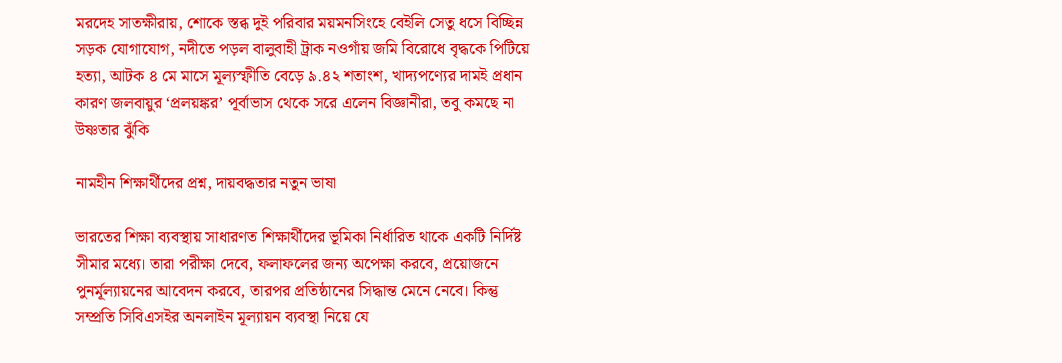মরদেহ সাতক্ষীরায়, শোকে স্তব্ধ দুই পরিবার ময়মনসিংহে বেইলি সেতু ধসে বিচ্ছিন্ন সড়ক যোগাযোগ, নদীতে পড়ল বালুবাহী ট্রাক নওগাঁয় জমি বিরোধে বৃদ্ধকে পিটিয়ে হত্যা, আটক ৪ মে মাসে মূল্যস্ফীতি বেড়ে ৯.৪২ শতাংশ, খাদ্যপণ্যের দামই প্রধান কারণ জলবায়ুর ‘প্রলয়ঙ্কর’ পূর্বাভাস থেকে সরে এলেন বিজ্ঞানীরা, তবু কমছে না উষ্ণতার ঝুঁকি

নামহীন শিক্ষার্থীদের প্রশ্ন, দায়বদ্ধতার নতুন ভাষা

ভারতের শিক্ষা ব্যবস্থায় সাধারণত শিক্ষার্থীদের ভূমিকা নির্ধারিত থাকে একটি নির্দিষ্ট সীমার মধ্যে। তারা পরীক্ষা দেবে, ফলাফলের জন্য অপেক্ষা করবে, প্রয়োজনে পুনর্মূল্যায়নের আবেদন করবে, তারপর প্রতিষ্ঠানের সিদ্ধান্ত মেনে নেবে। কিন্তু সম্প্রতি সিবিএসইর অনলাইন মূল্যায়ন ব্যবস্থা নিয়ে যে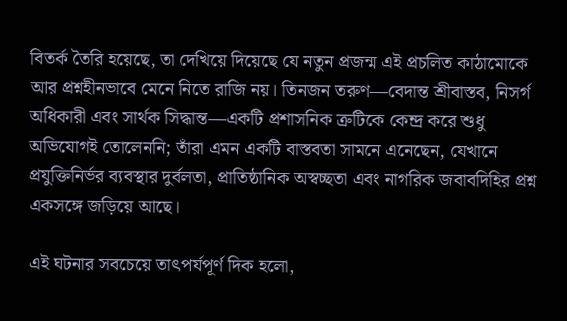বিতর্ক তৈরি হয়েছে, তা দেখিয়ে দিয়েছে যে নতুন প্রজন্ম এই প্রচলিত কাঠামোকে আর প্রশ্নহীনভাবে মেনে নিতে রাজি নয়। তিনজন তরুণ—বেদান্ত শ্রীবাস্তব, নিসর্গ অধিকারী এবং সার্থক সিদ্ধান্ত—একটি প্রশাসনিক ত্রুটিকে কেন্দ্র করে শুধু অভিযোগই তোলেননি; তাঁরা এমন একটি বাস্তবতা সামনে এনেছেন, যেখানে প্রযুক্তিনির্ভর ব্যবস্থার দুর্বলতা, প্রাতিষ্ঠানিক অস্বচ্ছতা এবং নাগরিক জবাবদিহির প্রশ্ন একসঙ্গে জড়িয়ে আছে।

এই ঘটনার সবচেয়ে তাৎপর্যপূর্ণ দিক হলো,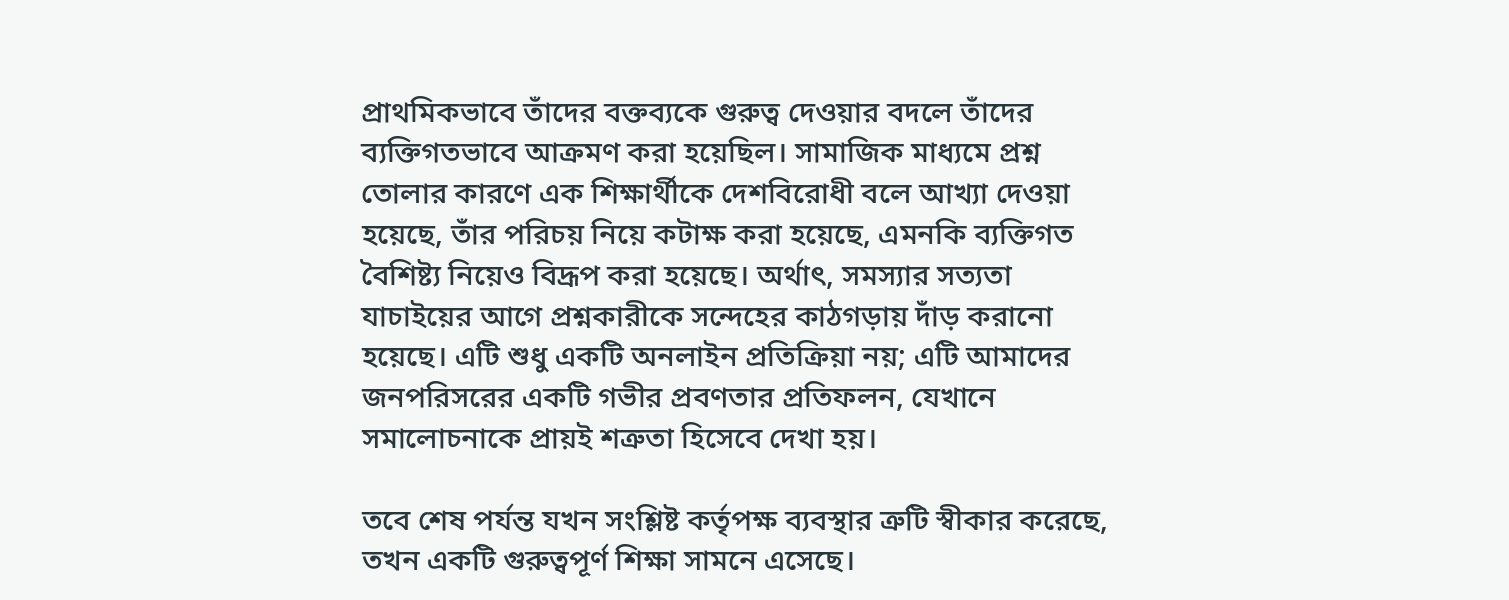প্রাথমিকভাবে তাঁদের বক্তব্যকে গুরুত্ব দেওয়ার বদলে তাঁদের ব্যক্তিগতভাবে আক্রমণ করা হয়েছিল। সামাজিক মাধ্যমে প্রশ্ন তোলার কারণে এক শিক্ষার্থীকে দেশবিরোধী বলে আখ্যা দেওয়া হয়েছে, তাঁর পরিচয় নিয়ে কটাক্ষ করা হয়েছে, এমনকি ব্যক্তিগত বৈশিষ্ট্য নিয়েও বিদ্রূপ করা হয়েছে। অর্থাৎ, সমস্যার সত্যতা যাচাইয়ের আগে প্রশ্নকারীকে সন্দেহের কাঠগড়ায় দাঁড় করানো হয়েছে। এটি শুধু একটি অনলাইন প্রতিক্রিয়া নয়; এটি আমাদের জনপরিসরের একটি গভীর প্রবণতার প্রতিফলন, যেখানে সমালোচনাকে প্রায়ই শত্রুতা হিসেবে দেখা হয়।

তবে শেষ পর্যন্ত যখন সংশ্লিষ্ট কর্তৃপক্ষ ব্যবস্থার ত্রুটি স্বীকার করেছে, তখন একটি গুরুত্বপূর্ণ শিক্ষা সামনে এসেছে।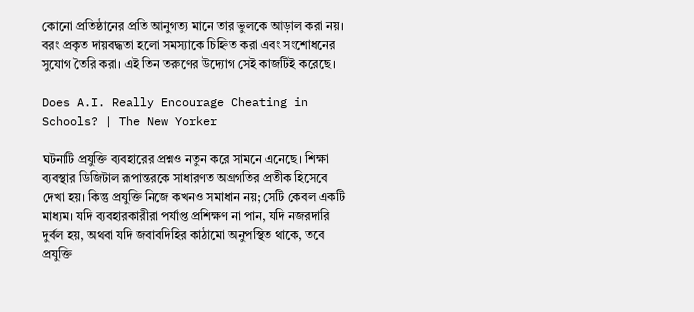কোনো প্রতিষ্ঠানের প্রতি আনুগত্য মানে তার ভুলকে আড়াল করা নয়। বরং প্রকৃত দায়বদ্ধতা হলো সমস্যাকে চিহ্নিত করা এবং সংশোধনের সুযোগ তৈরি করা। এই তিন তরুণের উদ্যোগ সেই কাজটিই করেছে।

Does A.I. Really Encourage Cheating in Schools? | The New Yorker

ঘটনাটি প্রযুক্তি ব্যবহারের প্রশ্নও নতুন করে সামনে এনেছে। শিক্ষা ব্যবস্থার ডিজিটাল রূপান্তরকে সাধারণত অগ্রগতির প্রতীক হিসেবে দেখা হয়। কিন্তু প্রযুক্তি নিজে কখনও সমাধান নয়; সেটি কেবল একটি মাধ্যম। যদি ব্যবহারকারীরা পর্যাপ্ত প্রশিক্ষণ না পান, যদি নজরদারি দুর্বল হয়, অথবা যদি জবাবদিহির কাঠামো অনুপস্থিত থাকে, তবে প্রযুক্তি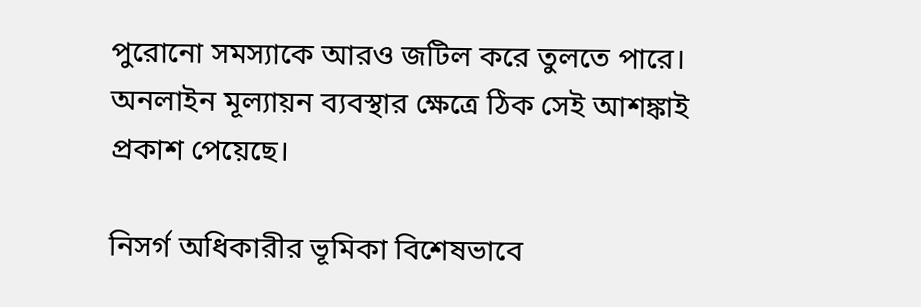পুরোনো সমস্যাকে আরও জটিল করে তুলতে পারে। অনলাইন মূল্যায়ন ব্যবস্থার ক্ষেত্রে ঠিক সেই আশঙ্কাই প্রকাশ পেয়েছে।

নিসর্গ অধিকারীর ভূমিকা বিশেষভাবে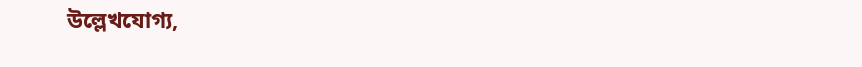উল্লেখযোগ্য,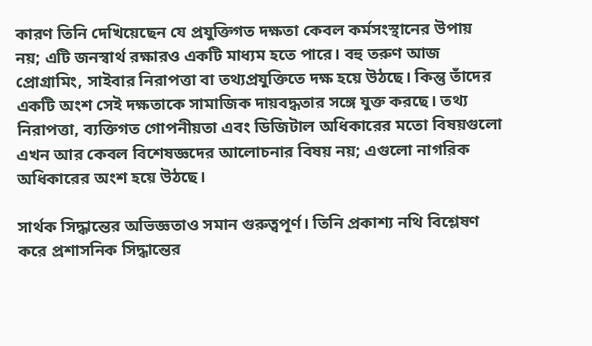কারণ তিনি দেখিয়েছেন যে প্রযুক্তিগত দক্ষতা কেবল কর্মসংস্থানের উপায় নয়; এটি জনস্বার্থ রক্ষারও একটি মাধ্যম হতে পারে। বহু তরুণ আজ প্রোগ্রামিং, সাইবার নিরাপত্তা বা তথ্যপ্রযুক্তিতে দক্ষ হয়ে উঠছে। কিন্তু তাঁদের একটি অংশ সেই দক্ষতাকে সামাজিক দায়বদ্ধতার সঙ্গে যুক্ত করছে। তথ্য নিরাপত্তা, ব্যক্তিগত গোপনীয়তা এবং ডিজিটাল অধিকারের মতো বিষয়গুলো এখন আর কেবল বিশেষজ্ঞদের আলোচনার বিষয় নয়; এগুলো নাগরিক অধিকারের অংশ হয়ে উঠছে।

সার্থক সিদ্ধান্তের অভিজ্ঞতাও সমান গুরুত্বপূর্ণ। তিনি প্রকাশ্য নথি বিশ্লেষণ করে প্রশাসনিক সিদ্ধান্তের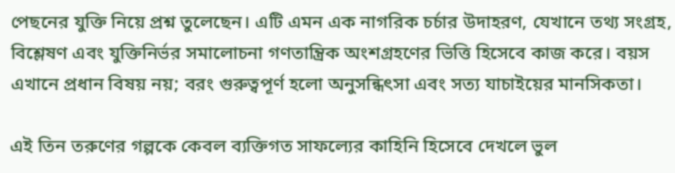পেছনের যুক্তি নিয়ে প্রশ্ন তুলেছেন। এটি এমন এক নাগরিক চর্চার উদাহরণ, যেখানে তথ্য সংগ্রহ, বিশ্লেষণ এবং যুক্তিনির্ভর সমালোচনা গণতান্ত্রিক অংশগ্রহণের ভিত্তি হিসেবে কাজ করে। বয়স এখানে প্রধান বিষয় নয়; বরং গুরুত্বপূর্ণ হলো অনুসন্ধিৎসা এবং সত্য যাচাইয়ের মানসিকতা।

এই তিন তরুণের গল্পকে কেবল ব্যক্তিগত সাফল্যের কাহিনি হিসেবে দেখলে ভুল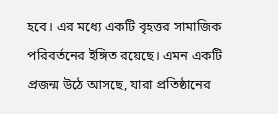হবে। এর মধ্যে একটি বৃহত্তর সামাজিক পরিবর্তনের ইঙ্গিত রয়েছে। এমন একটি প্রজন্ম উঠে আসছে, যারা প্রতিষ্ঠানের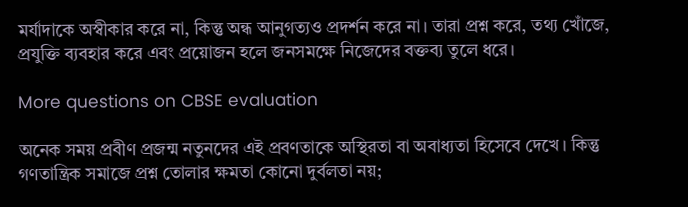মর্যাদাকে অস্বীকার করে না, কিন্তু অন্ধ আনুগত্যও প্রদর্শন করে না। তারা প্রশ্ন করে, তথ্য খোঁজে, প্রযুক্তি ব্যবহার করে এবং প্রয়োজন হলে জনসমক্ষে নিজেদের বক্তব্য তুলে ধরে।

More questions on CBSE evaluation

অনেক সময় প্রবীণ প্রজন্ম নতুনদের এই প্রবণতাকে অস্থিরতা বা অবাধ্যতা হিসেবে দেখে। কিন্তু গণতান্ত্রিক সমাজে প্রশ্ন তোলার ক্ষমতা কোনো দুর্বলতা নয়;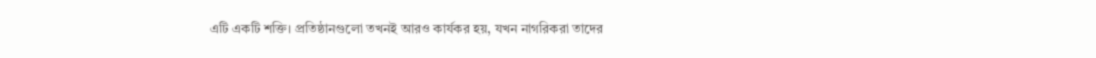এটি একটি শক্তি। প্রতিষ্ঠানগুলো তখনই আরও কার্যকর হয়, যখন নাগরিকরা তাদের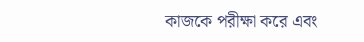কাজকে পরীক্ষা করে এবং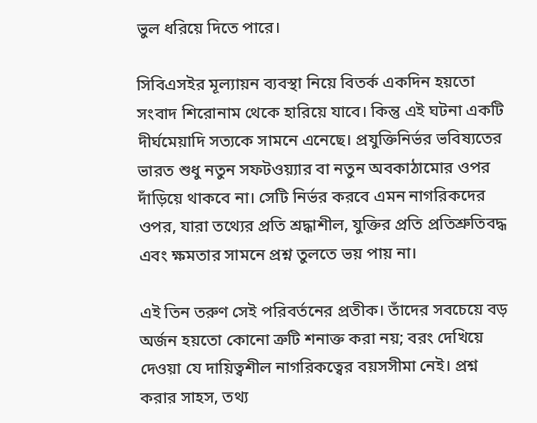ভুল ধরিয়ে দিতে পারে।

সিবিএসইর মূল্যায়ন ব্যবস্থা নিয়ে বিতর্ক একদিন হয়তো সংবাদ শিরোনাম থেকে হারিয়ে যাবে। কিন্তু এই ঘটনা একটি দীর্ঘমেয়াদি সত্যকে সামনে এনেছে। প্রযুক্তিনির্ভর ভবিষ্যতের ভারত শুধু নতুন সফটওয়্যার বা নতুন অবকাঠামোর ওপর দাঁড়িয়ে থাকবে না। সেটি নির্ভর করবে এমন নাগরিকদের ওপর, যারা তথ্যের প্রতি শ্রদ্ধাশীল, যুক্তির প্রতি প্রতিশ্রুতিবদ্ধ এবং ক্ষমতার সামনে প্রশ্ন তুলতে ভয় পায় না।

এই তিন তরুণ সেই পরিবর্তনের প্রতীক। তাঁদের সবচেয়ে বড় অর্জন হয়তো কোনো ত্রুটি শনাক্ত করা নয়; বরং দেখিয়ে দেওয়া যে দায়িত্বশীল নাগরিকত্বের বয়সসীমা নেই। প্রশ্ন করার সাহস, তথ্য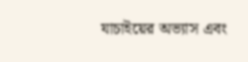যাচাইয়ের অভ্যাস এবং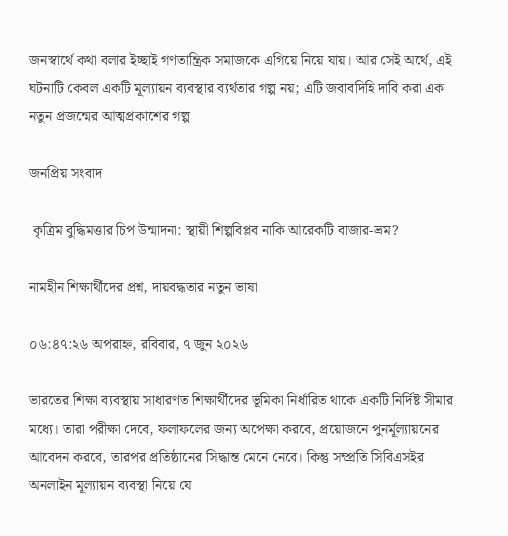জনস্বার্থে কথা বলার ইচ্ছাই গণতান্ত্রিক সমাজকে এগিয়ে নিয়ে যায়। আর সেই অর্থে, এই ঘটনাটি কেবল একটি মূল্যায়ন ব্যবস্থার ব্যর্থতার গল্প নয়; এটি জবাবদিহি দাবি করা এক নতুন প্রজন্মের আত্মপ্রকাশের গল্প

জনপ্রিয় সংবাদ

 কৃত্রিম বুদ্ধিমত্তার চিপ উন্মাদনা: স্থায়ী শিল্পবিপ্লব নাকি আরেকটি বাজার-ভ্রম?

নামহীন শিক্ষার্থীদের প্রশ্ন, দায়বদ্ধতার নতুন ভাষা

০৬:৪৭:২৬ অপরাহ্ন, রবিবার, ৭ জুন ২০২৬

ভারতের শিক্ষা ব্যবস্থায় সাধারণত শিক্ষার্থীদের ভূমিকা নির্ধারিত থাকে একটি নির্দিষ্ট সীমার মধ্যে। তারা পরীক্ষা দেবে, ফলাফলের জন্য অপেক্ষা করবে, প্রয়োজনে পুনর্মূল্যায়নের আবেদন করবে, তারপর প্রতিষ্ঠানের সিদ্ধান্ত মেনে নেবে। কিন্তু সম্প্রতি সিবিএসইর অনলাইন মূল্যায়ন ব্যবস্থা নিয়ে যে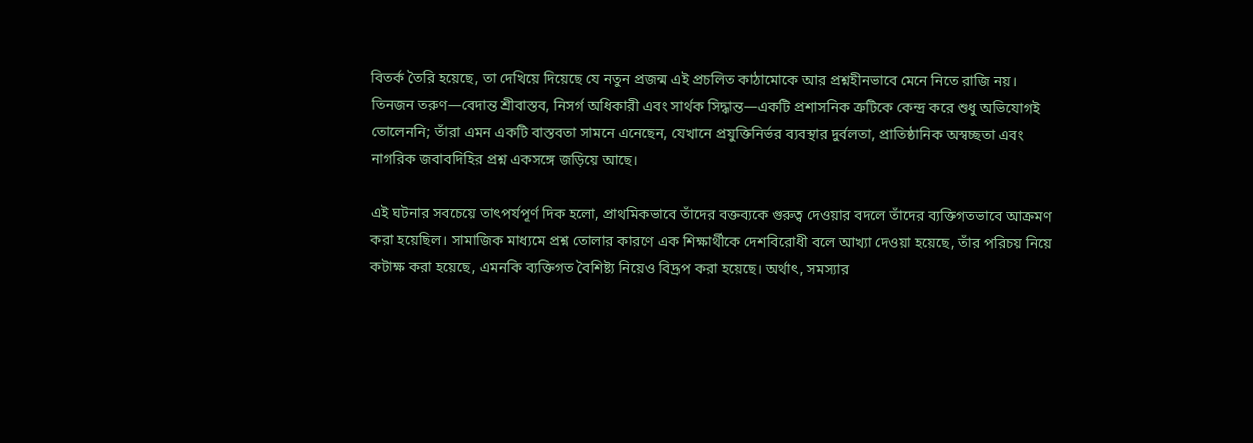বিতর্ক তৈরি হয়েছে, তা দেখিয়ে দিয়েছে যে নতুন প্রজন্ম এই প্রচলিত কাঠামোকে আর প্রশ্নহীনভাবে মেনে নিতে রাজি নয়। তিনজন তরুণ—বেদান্ত শ্রীবাস্তব, নিসর্গ অধিকারী এবং সার্থক সিদ্ধান্ত—একটি প্রশাসনিক ত্রুটিকে কেন্দ্র করে শুধু অভিযোগই তোলেননি; তাঁরা এমন একটি বাস্তবতা সামনে এনেছেন, যেখানে প্রযুক্তিনির্ভর ব্যবস্থার দুর্বলতা, প্রাতিষ্ঠানিক অস্বচ্ছতা এবং নাগরিক জবাবদিহির প্রশ্ন একসঙ্গে জড়িয়ে আছে।

এই ঘটনার সবচেয়ে তাৎপর্যপূর্ণ দিক হলো, প্রাথমিকভাবে তাঁদের বক্তব্যকে গুরুত্ব দেওয়ার বদলে তাঁদের ব্যক্তিগতভাবে আক্রমণ করা হয়েছিল। সামাজিক মাধ্যমে প্রশ্ন তোলার কারণে এক শিক্ষার্থীকে দেশবিরোধী বলে আখ্যা দেওয়া হয়েছে, তাঁর পরিচয় নিয়ে কটাক্ষ করা হয়েছে, এমনকি ব্যক্তিগত বৈশিষ্ট্য নিয়েও বিদ্রূপ করা হয়েছে। অর্থাৎ, সমস্যার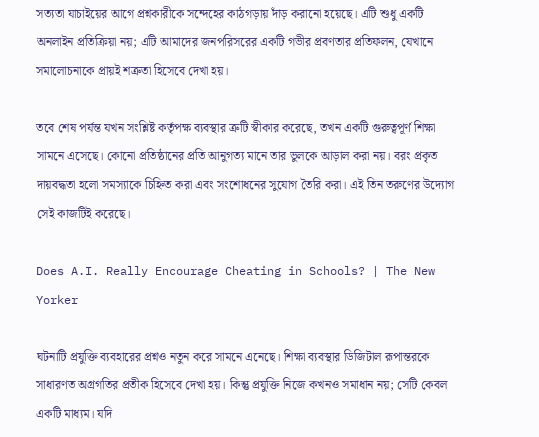সত্যতা যাচাইয়ের আগে প্রশ্নকারীকে সন্দেহের কাঠগড়ায় দাঁড় করানো হয়েছে। এটি শুধু একটি অনলাইন প্রতিক্রিয়া নয়; এটি আমাদের জনপরিসরের একটি গভীর প্রবণতার প্রতিফলন, যেখানে সমালোচনাকে প্রায়ই শত্রুতা হিসেবে দেখা হয়।

তবে শেষ পর্যন্ত যখন সংশ্লিষ্ট কর্তৃপক্ষ ব্যবস্থার ত্রুটি স্বীকার করেছে, তখন একটি গুরুত্বপূর্ণ শিক্ষা সামনে এসেছে। কোনো প্রতিষ্ঠানের প্রতি আনুগত্য মানে তার ভুলকে আড়াল করা নয়। বরং প্রকৃত দায়বদ্ধতা হলো সমস্যাকে চিহ্নিত করা এবং সংশোধনের সুযোগ তৈরি করা। এই তিন তরুণের উদ্যোগ সেই কাজটিই করেছে।

Does A.I. Really Encourage Cheating in Schools? | The New Yorker

ঘটনাটি প্রযুক্তি ব্যবহারের প্রশ্নও নতুন করে সামনে এনেছে। শিক্ষা ব্যবস্থার ডিজিটাল রূপান্তরকে সাধারণত অগ্রগতির প্রতীক হিসেবে দেখা হয়। কিন্তু প্রযুক্তি নিজে কখনও সমাধান নয়; সেটি কেবল একটি মাধ্যম। যদি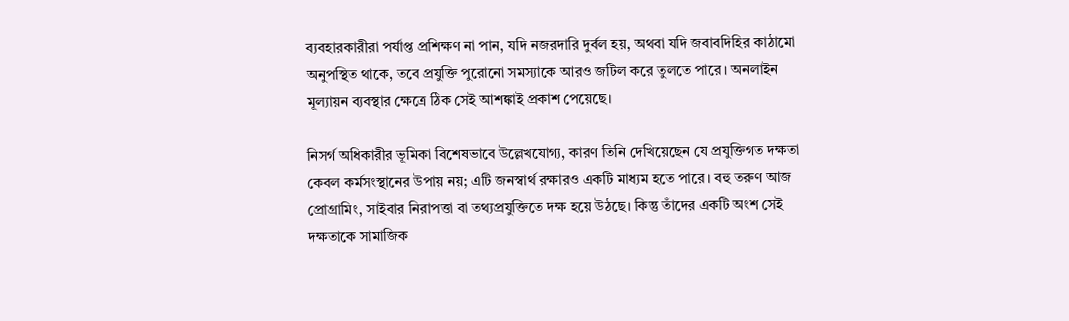ব্যবহারকারীরা পর্যাপ্ত প্রশিক্ষণ না পান, যদি নজরদারি দুর্বল হয়, অথবা যদি জবাবদিহির কাঠামো অনুপস্থিত থাকে, তবে প্রযুক্তি পুরোনো সমস্যাকে আরও জটিল করে তুলতে পারে। অনলাইন মূল্যায়ন ব্যবস্থার ক্ষেত্রে ঠিক সেই আশঙ্কাই প্রকাশ পেয়েছে।

নিসর্গ অধিকারীর ভূমিকা বিশেষভাবে উল্লেখযোগ্য, কারণ তিনি দেখিয়েছেন যে প্রযুক্তিগত দক্ষতা কেবল কর্মসংস্থানের উপায় নয়; এটি জনস্বার্থ রক্ষারও একটি মাধ্যম হতে পারে। বহু তরুণ আজ প্রোগ্রামিং, সাইবার নিরাপত্তা বা তথ্যপ্রযুক্তিতে দক্ষ হয়ে উঠছে। কিন্তু তাঁদের একটি অংশ সেই দক্ষতাকে সামাজিক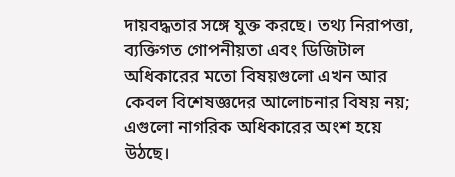দায়বদ্ধতার সঙ্গে যুক্ত করছে। তথ্য নিরাপত্তা, ব্যক্তিগত গোপনীয়তা এবং ডিজিটাল অধিকারের মতো বিষয়গুলো এখন আর কেবল বিশেষজ্ঞদের আলোচনার বিষয় নয়; এগুলো নাগরিক অধিকারের অংশ হয়ে উঠছে।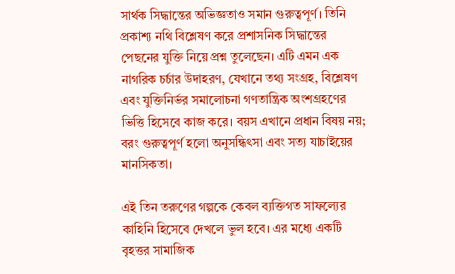সার্থক সিদ্ধান্তের অভিজ্ঞতাও সমান গুরুত্বপূর্ণ। তিনি প্রকাশ্য নথি বিশ্লেষণ করে প্রশাসনিক সিদ্ধান্তের পেছনের যুক্তি নিয়ে প্রশ্ন তুলেছেন। এটি এমন এক নাগরিক চর্চার উদাহরণ, যেখানে তথ্য সংগ্রহ, বিশ্লেষণ এবং যুক্তিনির্ভর সমালোচনা গণতান্ত্রিক অংশগ্রহণের ভিত্তি হিসেবে কাজ করে। বয়স এখানে প্রধান বিষয় নয়; বরং গুরুত্বপূর্ণ হলো অনুসন্ধিৎসা এবং সত্য যাচাইয়ের মানসিকতা।

এই তিন তরুণের গল্পকে কেবল ব্যক্তিগত সাফল্যের কাহিনি হিসেবে দেখলে ভুল হবে। এর মধ্যে একটি বৃহত্তর সামাজিক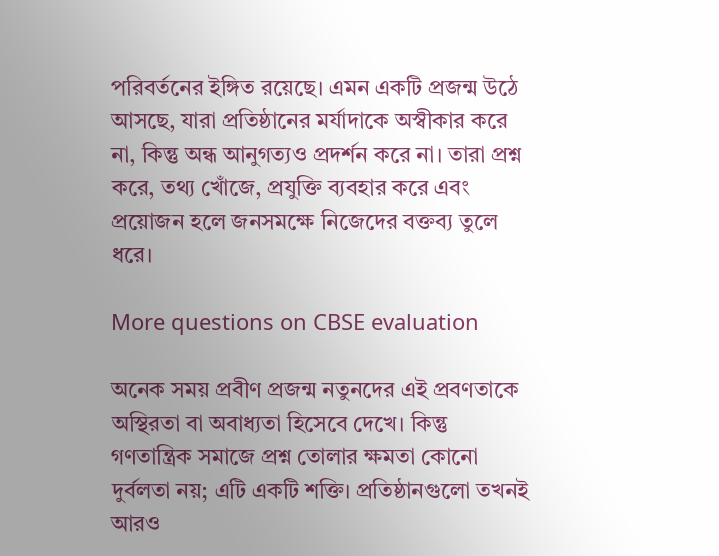পরিবর্তনের ইঙ্গিত রয়েছে। এমন একটি প্রজন্ম উঠে আসছে, যারা প্রতিষ্ঠানের মর্যাদাকে অস্বীকার করে না, কিন্তু অন্ধ আনুগত্যও প্রদর্শন করে না। তারা প্রশ্ন করে, তথ্য খোঁজে, প্রযুক্তি ব্যবহার করে এবং প্রয়োজন হলে জনসমক্ষে নিজেদের বক্তব্য তুলে ধরে।

More questions on CBSE evaluation

অনেক সময় প্রবীণ প্রজন্ম নতুনদের এই প্রবণতাকে অস্থিরতা বা অবাধ্যতা হিসেবে দেখে। কিন্তু গণতান্ত্রিক সমাজে প্রশ্ন তোলার ক্ষমতা কোনো দুর্বলতা নয়; এটি একটি শক্তি। প্রতিষ্ঠানগুলো তখনই আরও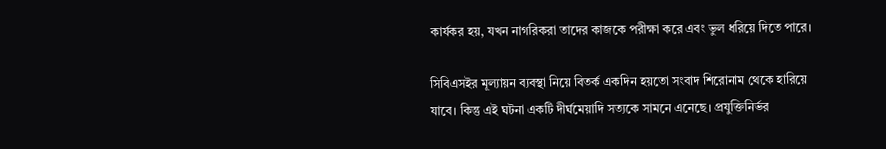কার্যকর হয়, যখন নাগরিকরা তাদের কাজকে পরীক্ষা করে এবং ভুল ধরিয়ে দিতে পারে।

সিবিএসইর মূল্যায়ন ব্যবস্থা নিয়ে বিতর্ক একদিন হয়তো সংবাদ শিরোনাম থেকে হারিয়ে যাবে। কিন্তু এই ঘটনা একটি দীর্ঘমেয়াদি সত্যকে সামনে এনেছে। প্রযুক্তিনির্ভর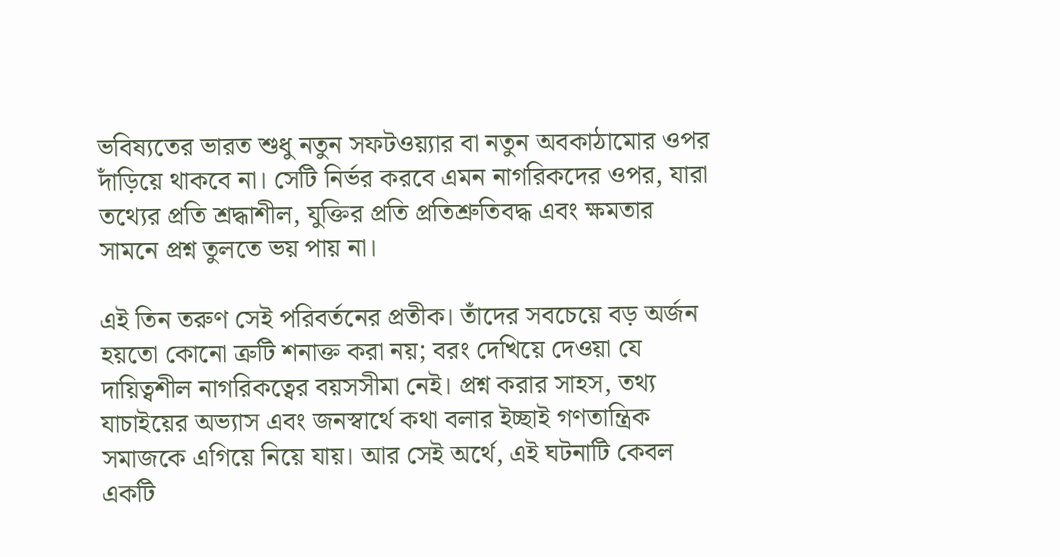ভবিষ্যতের ভারত শুধু নতুন সফটওয়্যার বা নতুন অবকাঠামোর ওপর দাঁড়িয়ে থাকবে না। সেটি নির্ভর করবে এমন নাগরিকদের ওপর, যারা তথ্যের প্রতি শ্রদ্ধাশীল, যুক্তির প্রতি প্রতিশ্রুতিবদ্ধ এবং ক্ষমতার সামনে প্রশ্ন তুলতে ভয় পায় না।

এই তিন তরুণ সেই পরিবর্তনের প্রতীক। তাঁদের সবচেয়ে বড় অর্জন হয়তো কোনো ত্রুটি শনাক্ত করা নয়; বরং দেখিয়ে দেওয়া যে দায়িত্বশীল নাগরিকত্বের বয়সসীমা নেই। প্রশ্ন করার সাহস, তথ্য যাচাইয়ের অভ্যাস এবং জনস্বার্থে কথা বলার ইচ্ছাই গণতান্ত্রিক সমাজকে এগিয়ে নিয়ে যায়। আর সেই অর্থে, এই ঘটনাটি কেবল একটি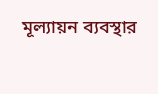মূল্যায়ন ব্যবস্থার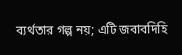ব্যর্থতার গল্প নয়; এটি জবাবদিহি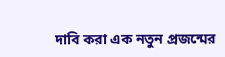দাবি করা এক নতুন প্রজন্মের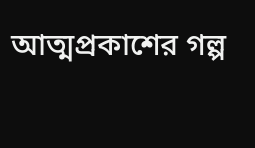আত্মপ্রকাশের গল্প